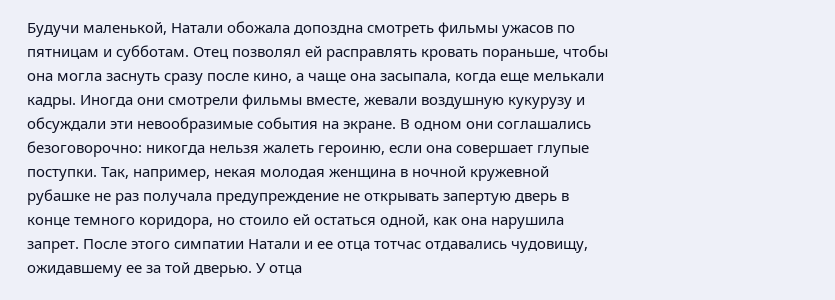Будучи маленькой, Натали обожала допоздна смотреть фильмы ужасов по пятницам и субботам. Отец позволял ей расправлять кровать пораньше, чтобы она могла заснуть сразу после кино, а чаще она засыпала, когда еще мелькали кадры. Иногда они смотрели фильмы вместе, жевали воздушную кукурузу и обсуждали эти невообразимые события на экране. В одном они соглашались безоговорочно: никогда нельзя жалеть героиню, если она совершает глупые поступки. Так, например, некая молодая женщина в ночной кружевной рубашке не раз получала предупреждение не открывать запертую дверь в конце темного коридора, но стоило ей остаться одной, как она нарушила запрет. После этого симпатии Натали и ее отца тотчас отдавались чудовищу, ожидавшему ее за той дверью. У отца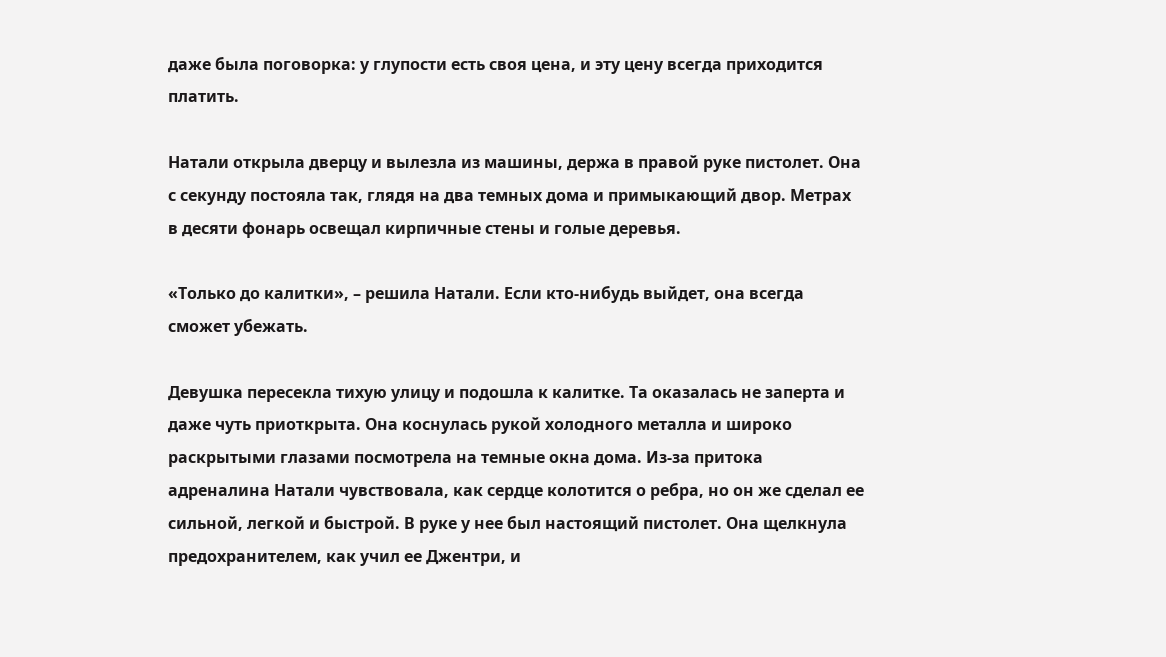даже была поговорка: у глупости есть своя цена, и эту цену всегда приходится платить.

Натали открыла дверцу и вылезла из машины, держа в правой руке пистолет. Она с секунду постояла так, глядя на два темных дома и примыкающий двор. Метрах в десяти фонарь освещал кирпичные стены и голые деревья.

«Только до калитки», – решила Натали. Если кто-нибудь выйдет, она всегда сможет убежать.

Девушка пересекла тихую улицу и подошла к калитке. Та оказалась не заперта и даже чуть приоткрыта. Она коснулась рукой холодного металла и широко раскрытыми глазами посмотрела на темные окна дома. Из-за притока адреналина Натали чувствовала, как сердце колотится о ребра, но он же сделал ее сильной, легкой и быстрой. В руке у нее был настоящий пистолет. Она щелкнула предохранителем, как учил ее Джентри, и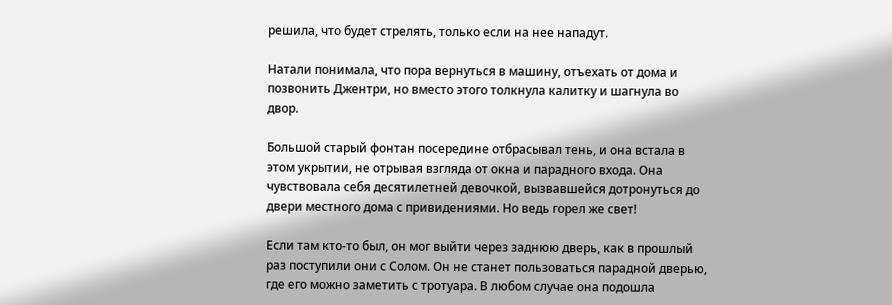решила, что будет стрелять, только если на нее нападут.

Натали понимала, что пора вернуться в машину, отъехать от дома и позвонить Джентри, но вместо этого толкнула калитку и шагнула во двор.

Большой старый фонтан посередине отбрасывал тень, и она встала в этом укрытии, не отрывая взгляда от окна и парадного входа. Она чувствовала себя десятилетней девочкой, вызвавшейся дотронуться до двери местного дома с привидениями. Но ведь горел же свет!

Если там кто-то был, он мог выйти через заднюю дверь, как в прошлый раз поступили они с Солом. Он не станет пользоваться парадной дверью, где его можно заметить с тротуара. В любом случае она подошла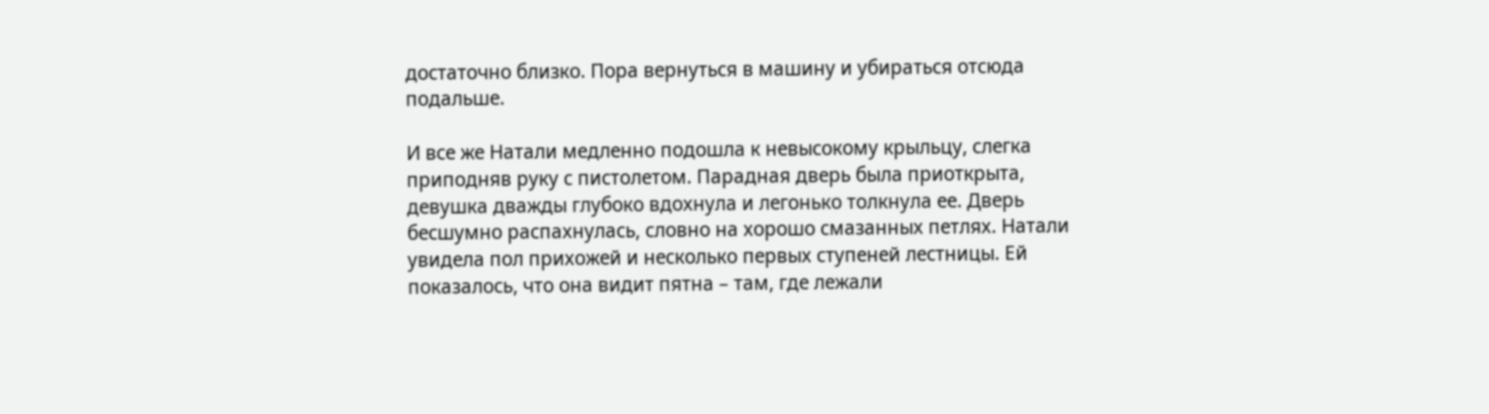достаточно близко. Пора вернуться в машину и убираться отсюда подальше.

И все же Натали медленно подошла к невысокому крыльцу, слегка приподняв руку с пистолетом. Парадная дверь была приоткрыта, девушка дважды глубоко вдохнула и легонько толкнула ее. Дверь бесшумно распахнулась, словно на хорошо смазанных петлях. Натали увидела пол прихожей и несколько первых ступеней лестницы. Ей показалось, что она видит пятна – там, где лежали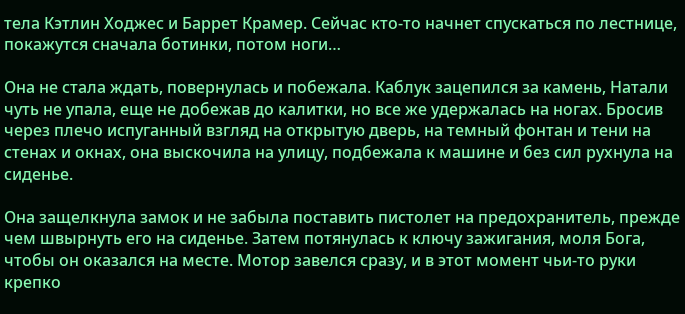тела Кэтлин Ходжес и Баррет Крамер. Сейчас кто-то начнет спускаться по лестнице, покажутся сначала ботинки, потом ноги…

Она не стала ждать, повернулась и побежала. Каблук зацепился за камень, Натали чуть не упала, еще не добежав до калитки, но все же удержалась на ногах. Бросив через плечо испуганный взгляд на открытую дверь, на темный фонтан и тени на стенах и окнах, она выскочила на улицу, подбежала к машине и без сил рухнула на сиденье.

Она защелкнула замок и не забыла поставить пистолет на предохранитель, прежде чем швырнуть его на сиденье. Затем потянулась к ключу зажигания, моля Бога, чтобы он оказался на месте. Мотор завелся сразу, и в этот момент чьи-то руки крепко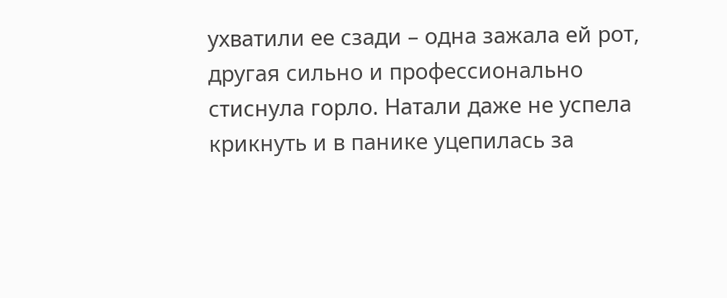ухватили ее сзади – одна зажала ей рот, другая сильно и профессионально стиснула горло. Натали даже не успела крикнуть и в панике уцепилась за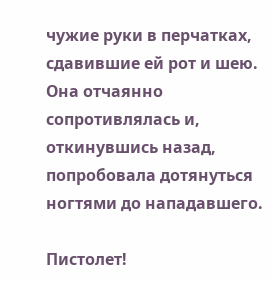чужие руки в перчатках, сдавившие ей рот и шею. Она отчаянно сопротивлялась и, откинувшись назад, попробовала дотянуться ногтями до нападавшего.

Пистолет!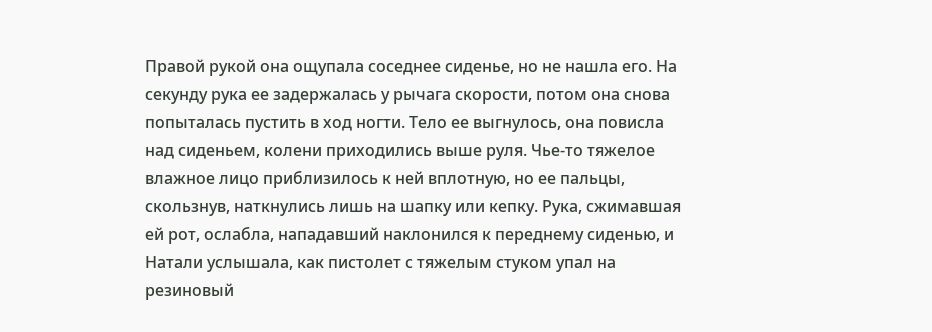Правой рукой она ощупала соседнее сиденье, но не нашла его. На секунду рука ее задержалась у рычага скорости, потом она снова попыталась пустить в ход ногти. Тело ее выгнулось, она повисла над сиденьем, колени приходились выше руля. Чье-то тяжелое влажное лицо приблизилось к ней вплотную, но ее пальцы, скользнув, наткнулись лишь на шапку или кепку. Рука, сжимавшая ей рот, ослабла, нападавший наклонился к переднему сиденью, и Натали услышала, как пистолет с тяжелым стуком упал на резиновый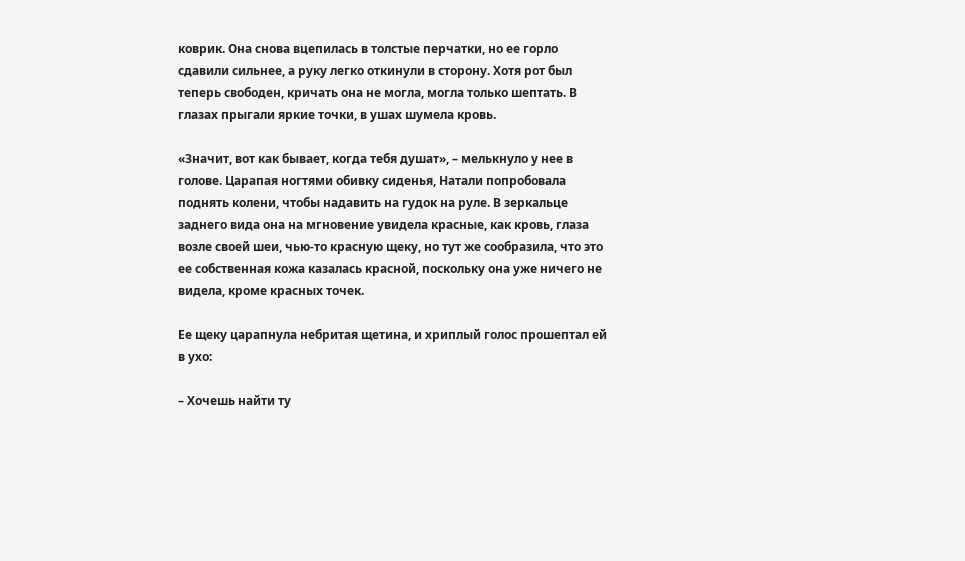коврик. Она снова вцепилась в толстые перчатки, но ее горло сдавили сильнее, а руку легко откинули в сторону. Хотя рот был теперь свободен, кричать она не могла, могла только шептать. В глазах прыгали яркие точки, в ушах шумела кровь.

«Значит, вот как бывает, когда тебя душат», – мелькнуло у нее в голове. Царапая ногтями обивку сиденья, Натали попробовала поднять колени, чтобы надавить на гудок на руле. В зеркальце заднего вида она на мгновение увидела красные, как кровь, глаза возле своей шеи, чью-то красную щеку, но тут же сообразила, что это ее собственная кожа казалась красной, поскольку она уже ничего не видела, кроме красных точек.

Ее щеку царапнула небритая щетина, и хриплый голос прошептал ей в ухо:

– Хочешь найти ту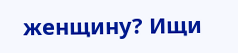женщину? Ищи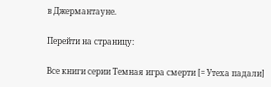в Джермантауне.

Перейти на страницу:

Все книги серии Темная игра смерти [= Утеха падали]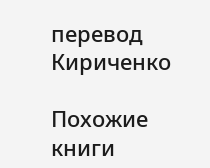перевод Кириченко

Похожие книги